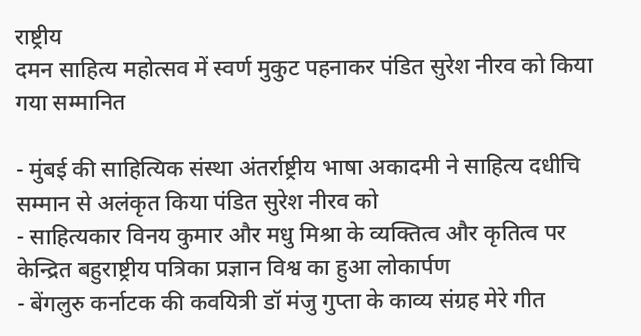राष्ट्रीय
दमन साहित्य महोत्सव में स्वर्ण मुकुट पहनाकर पंडित सुरेश नीरव को किया गया सम्मानित

- मुंबई की साहित्यिक संस्था अंतर्राष्ट्रीय भाषा अकादमी ने साहित्य दधीचि सम्मान से अलंकृत किया पंडित सुरेश नीरव को
- साहित्यकार विनय कुमार और मधु मिश्रा के व्यक्तित्व और कृतित्व पर केन्द्रित बहुराष्ट्रीय पत्रिका प्रज्ञान विश्व का हुआ लोकार्पण
- बेंगलुरु कर्नाटक की कवयित्री डॉ मंजु गुप्ता के काव्य संग्रह मेरे गीत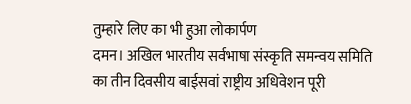तुम्हारे लिए का भी हुआ लोकार्पण
दमन। अखिल भारतीय सर्वभाषा संस्कृति समन्वय समिति का तीन दिवसीय बाईसवां राष्ट्रीय अधिवेशन पूरी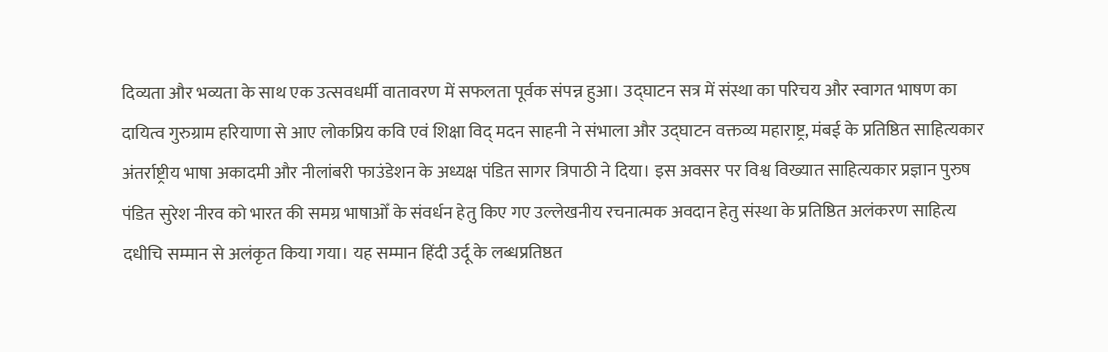दिव्यता और भव्यता के साथ एक उत्सवधर्मी वातावरण में सफलता पूर्वक संपन्न हुआ। उद्घाटन सत्र में संस्था का परिचय और स्वागत भाषण का दायित्व गुरुग्राम हरियाणा से आए लोकप्रिय कवि एवं शिक्षा विद् मदन साहनी ने संभाला और उद्घाटन वक्तव्य महाराष्ट्र, मंबई के प्रतिष्ठित साहित्यकार अंतर्राष्ट्रीय भाषा अकादमी और नीलांबरी फाउंडेशन के अध्यक्ष पंडित सागर त्रिपाठी ने दिया। इस अवसर पर विश्व विख्यात साहित्यकार प्रज्ञान पुरुष पंडित सुरेश नीरव को भारत की समग्र भाषाओँ के संवर्धन हेतु किए गए उल्लेखनीय रचनात्मक अवदान हेतु संस्था के प्रतिष्ठित अलंकरण साहित्य दधीचि सम्मान से अलंकृत किया गया। यह सम्मान हिंदी उर्दू के लब्धप्रतिष्ठत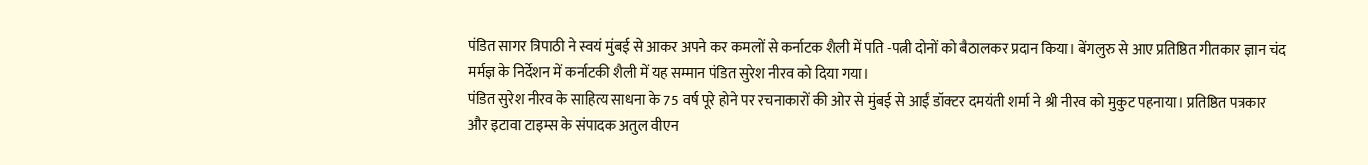पंडित सागर त्रिपाठी ने स्वयं मुंबई से आकर अपने कर कमलों से कर्नाटक शैली में पति -पत्नी दोनों को बैठालकर प्रदान किया। बेंगलुरु से आए प्रतिष्ठित गीतकार ज्ञान चंद मर्मज्ञ के निर्देशन में कर्नाटकी शैली में यह सम्मान पंडित सुरेश नीरव को दिया गया।
पंडित सुरेश नीरव के साहित्य साधना के 75 वर्ष पूरे होने पर रचनाकारों की ओर से मुंबई से आईं डॉक्टर दमयंती शर्मा ने श्री नीरव को मुकुट पहनाया। प्रतिष्ठित पत्रकार और इटावा टाइम्स के संपादक अतुल वीएन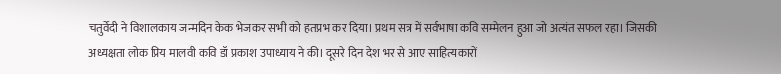चतुर्वेदी ने विशालकाय जन्मदिन केक भेजकर सभी को हतप्रभ कर दिया। प्रथम सत्र में सर्वभाषा कवि सम्मेलन हुआ जो अत्यंत सफल रहा। जिसकी अध्यक्षता लोक प्रिय मालवी कवि डॉ प्रकाश उपाध्याय ने की। दूसरे दिन देश भर से आए साहित्यकारों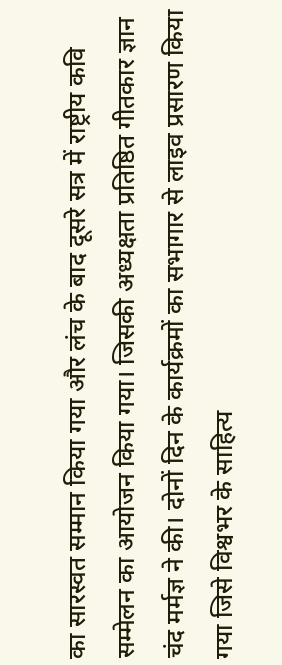का सारस्वत सम्मान किया गया और लंच के बाद दूसरे सत्र में राष्ट्रीय कवि सम्मेलन का आयोजन किया गया। जिसकी अध्यक्षता प्रतिष्ठित गीतकार ज्ञान चंद मर्मज्ञ ने की। दोनों दिन के कार्यक्रमों का सभागार से लाइव प्रसारण किया गया जिसे विश्वभर के साहित्य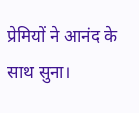प्रेमियों ने आनंद के साथ सुना।